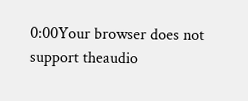0:00Your browser does not support theaudio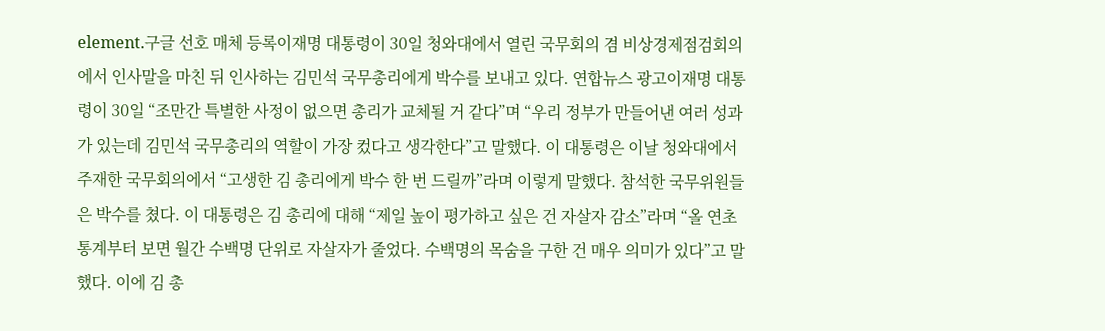element.구글 선호 매체 등록이재명 대통령이 30일 청와대에서 열린 국무회의 겸 비상경제점검회의에서 인사말을 마친 뒤 인사하는 김민석 국무총리에게 박수를 보내고 있다. 연합뉴스 광고이재명 대통령이 30일 “조만간 특별한 사정이 없으면 총리가 교체될 거 같다”며 “우리 정부가 만들어낸 여러 성과가 있는데 김민석 국무총리의 역할이 가장 컸다고 생각한다”고 말했다. 이 대통령은 이날 청와대에서 주재한 국무회의에서 “고생한 김 총리에게 박수 한 번 드릴까”라며 이렇게 말했다. 참석한 국무위원들은 박수를 쳤다. 이 대통령은 김 총리에 대해 “제일 높이 평가하고 싶은 건 자살자 감소”라며 “올 연초 통계부터 보면 월간 수백명 단위로 자살자가 줄었다. 수백명의 목숨을 구한 건 매우 의미가 있다”고 말했다. 이에 김 총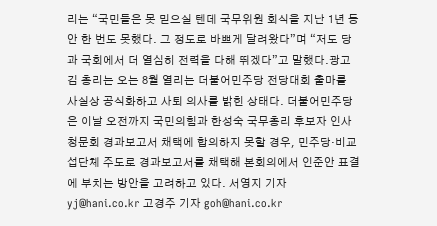리는 “국민들은 못 믿으실 텐데 국무위원 회식을 지난 1년 동안 한 번도 못했다. 그 정도로 바쁘게 달려왔다”며 “저도 당과 국회에서 더 열심히 전력을 다해 뛰겠다”고 말했다.광고 김 총리는 오는 8월 열리는 더불어민주당 전당대회 출마를 사실상 공식화하고 사퇴 의사를 밝힌 상태다. 더불어민주당은 이날 오전까지 국민의힘과 한성숙 국무총리 후보자 인사청문회 경과보고서 채택에 합의하지 못할 경우, 민주당·비교섭단체 주도로 경과보고서를 채택해 본회의에서 인준안 표결에 부치는 방안을 고려하고 있다. 서영지 기자 yj@hani.co.kr 고경주 기자 goh@hani.co.kr